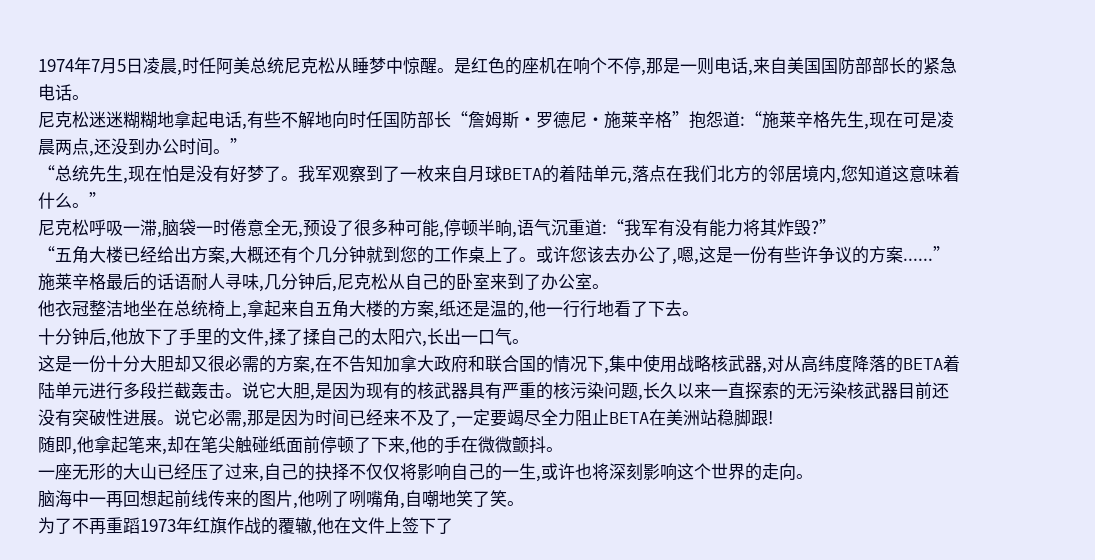1974年7月5日凌晨,时任阿美总统尼克松从睡梦中惊醒。是红色的座机在响个不停,那是一则电话,来自美国国防部部长的紧急电话。
尼克松迷迷糊糊地拿起电话,有些不解地向时任国防部长“詹姆斯·罗德尼·施莱辛格”抱怨道:“施莱辛格先生,现在可是凌晨两点,还没到办公时间。”
“总统先生,现在怕是没有好梦了。我军观察到了一枚来自月球BETA的着陆单元,落点在我们北方的邻居境内,您知道这意味着什么。”
尼克松呼吸一滞,脑袋一时倦意全无,预设了很多种可能,停顿半晌,语气沉重道:“我军有没有能力将其炸毁?”
“五角大楼已经给出方案,大概还有个几分钟就到您的工作桌上了。或许您该去办公了,嗯,这是一份有些许争议的方案......”
施莱辛格最后的话语耐人寻味,几分钟后,尼克松从自己的卧室来到了办公室。
他衣冠整洁地坐在总统椅上,拿起来自五角大楼的方案,纸还是温的,他一行行地看了下去。
十分钟后,他放下了手里的文件,揉了揉自己的太阳穴,长出一口气。
这是一份十分大胆却又很必需的方案,在不告知加拿大政府和联合国的情况下,集中使用战略核武器,对从高纬度降落的BETA着陆单元进行多段拦截轰击。说它大胆,是因为现有的核武器具有严重的核污染问题,长久以来一直探索的无污染核武器目前还没有突破性进展。说它必需,那是因为时间已经来不及了,一定要竭尽全力阻止BETA在美洲站稳脚跟!
随即,他拿起笔来,却在笔尖触碰纸面前停顿了下来,他的手在微微颤抖。
一座无形的大山已经压了过来,自己的抉择不仅仅将影响自己的一生,或许也将深刻影响这个世界的走向。
脑海中一再回想起前线传来的图片,他咧了咧嘴角,自嘲地笑了笑。
为了不再重蹈1973年红旗作战的覆辙,他在文件上签下了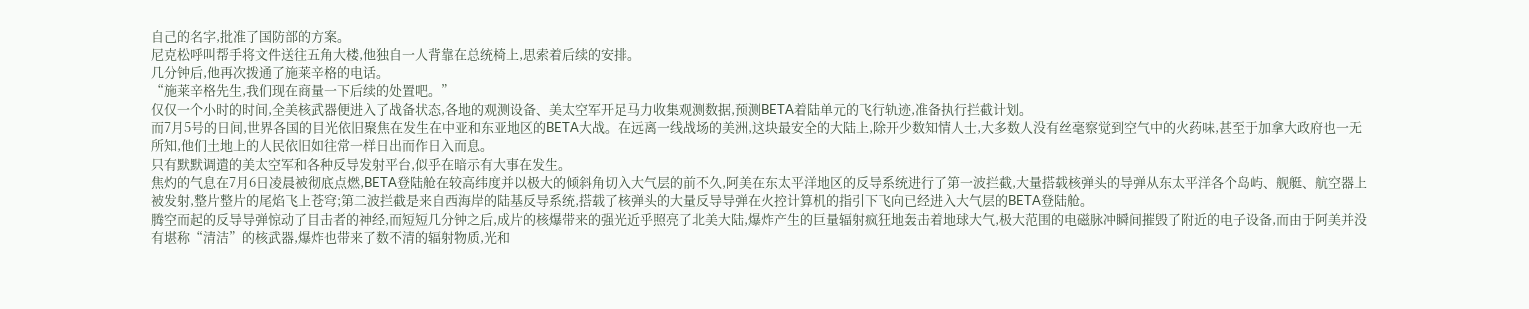自己的名字,批准了国防部的方案。
尼克松呼叫帮手将文件送往五角大楼,他独自一人背靠在总统椅上,思索着后续的安排。
几分钟后,他再次拨通了施莱辛格的电话。
“施莱辛格先生,我们现在商量一下后续的处置吧。”
仅仅一个小时的时间,全美核武器便进入了战备状态,各地的观测设备、美太空军开足马力收集观测数据,预测BETA着陆单元的飞行轨迹,准备执行拦截计划。
而7月5号的日间,世界各国的目光依旧聚焦在发生在中亚和东亚地区的BETA大战。在远离一线战场的美洲,这块最安全的大陆上,除开少数知情人士,大多数人没有丝毫察觉到空气中的火药味,甚至于加拿大政府也一无所知,他们土地上的人民依旧如往常一样日出而作日入而息。
只有默默调遣的美太空军和各种反导发射平台,似乎在暗示有大事在发生。
焦灼的气息在7月6日凌晨被彻底点燃,BETA登陆舱在较高纬度并以极大的倾斜角切入大气层的前不久,阿美在东太平洋地区的反导系统进行了第一波拦截,大量搭载核弹头的导弹从东太平洋各个岛屿、舰艇、航空器上被发射,整片整片的尾焰飞上苍穹;第二波拦截是来自西海岸的陆基反导系统,搭载了核弹头的大量反导导弹在火控计算机的指引下飞向已经进入大气层的BETA登陆舱。
腾空而起的反导导弹惊动了目击者的神经,而短短几分钟之后,成片的核爆带来的强光近乎照亮了北美大陆,爆炸产生的巨量辐射疯狂地轰击着地球大气,极大范围的电磁脉冲瞬间摧毁了附近的电子设备,而由于阿美并没有堪称“清洁”的核武器,爆炸也带来了数不清的辐射物质,光和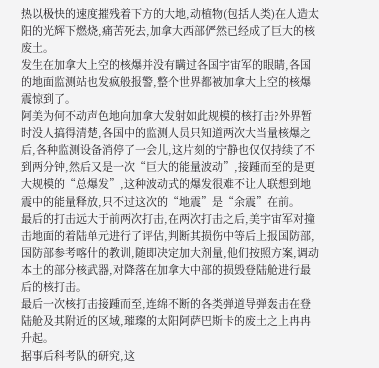热以极快的速度摧残着下方的大地,动植物(包括人类)在人造太阳的光辉下燃烧,痛苦死去,加拿大西部俨然已经成了巨大的核废土。
发生在加拿大上空的核爆并没有瞒过各国宇宙军的眼睛,各国的地面监测站也发疯般报警,整个世界都被加拿大上空的核爆震惊到了。
阿美为何不动声色地向加拿大发射如此规模的核打击?外界暂时没人搞得清楚,各国中的监测人员只知道两次大当量核爆之后,各种监测设备消停了一会儿,这片刻的宁静也仅仅持续了不到两分钟,然后又是一次“巨大的能量波动”,接踵而至的是更大规模的“总爆发”,这种波动式的爆发很难不让人联想到地震中的能量释放,只不过这次的“地震”是“余震”在前。
最后的打击远大于前两次打击,在两次打击之后,美宇宙军对撞击地面的着陆单元进行了评估,判断其损伤中等后上报国防部,国防部参考喀什的教训,随即决定加大剂量,他们按照方案,调动本土的部分核武器,对降落在加拿大中部的损毁登陆舱进行最后的核打击。
最后一次核打击接踵而至,连绵不断的各类弹道导弹轰击在登陆舱及其附近的区域,璀璨的太阳阿萨巴斯卡的废土之上冉冉升起。
据事后科考队的研究,这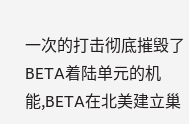一次的打击彻底摧毁了BETA着陆单元的机能,BETA在北美建立巢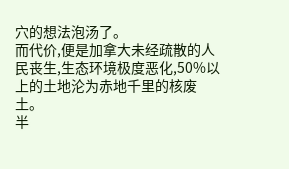穴的想法泡汤了。
而代价,便是加拿大未经疏散的人民丧生,生态环境极度恶化,50%以上的土地沦为赤地千里的核废土。
半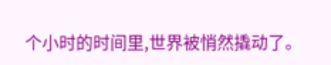个小时的时间里,世界被悄然撬动了。